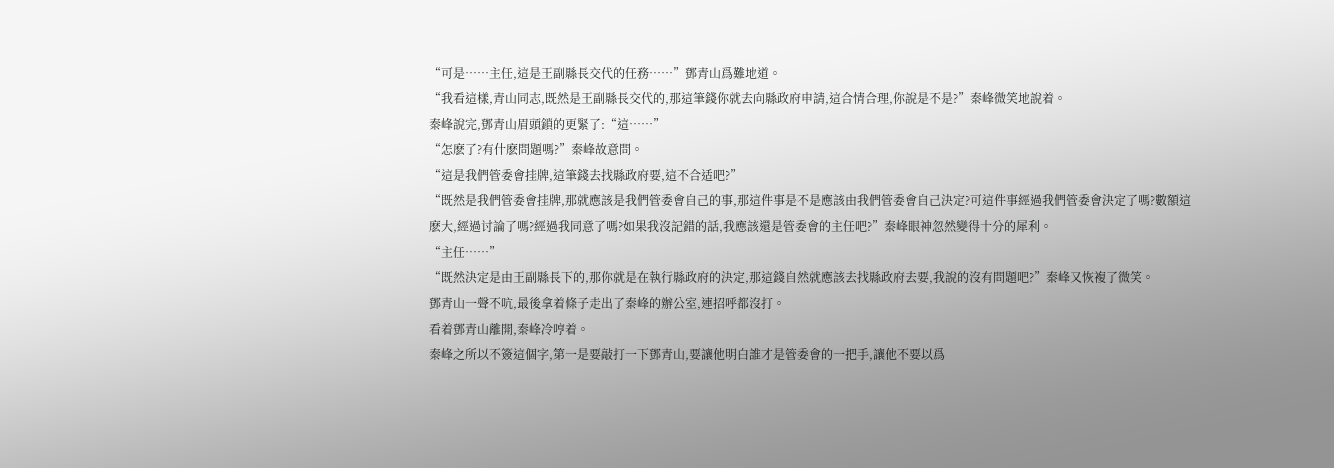“可是……主任,這是王副縣長交代的任務……”鄧青山爲難地道。
“我看這樣,青山同志,既然是王副縣長交代的,那這筆錢你就去向縣政府申請,這合情合理,你說是不是?”秦峰微笑地說着。
秦峰說完,鄧青山眉頭鎖的更緊了:“這……”
“怎麽了?有什麽問題嗎?”秦峰故意問。
“這是我們管委會挂牌,這筆錢去找縣政府要,這不合适吧?”
“既然是我們管委會挂牌,那就應該是我們管委會自己的事,那這件事是不是應該由我們管委會自己決定?可這件事經過我們管委會決定了嗎?數額這麽大,經過讨論了嗎?經過我同意了嗎?如果我沒記錯的話,我應該還是管委會的主任吧?”秦峰眼神忽然變得十分的犀利。
“主任……”
“既然決定是由王副縣長下的,那你就是在執行縣政府的決定,那這錢自然就應該去找縣政府去要,我說的沒有問題吧?”秦峰又恢複了微笑。
鄧青山一聲不吭,最後拿着條子走出了秦峰的辦公室,連招呼都沒打。
看着鄧青山離開,秦峰冷哼着。
秦峰之所以不簽這個字,第一是要敲打一下鄧青山,要讓他明白誰才是管委會的一把手,讓他不要以爲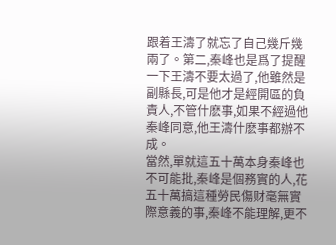跟着王濤了就忘了自己幾斤幾兩了。第二,秦峰也是爲了提醒一下王濤不要太過了,他雖然是副縣長,可是他才是經開區的負責人,不管什麽事,如果不經過他秦峰同意,他王濤什麽事都辦不成。
當然,單就這五十萬本身秦峰也不可能批,秦峰是個務實的人,花五十萬搞這種勞民傷财毫無實際意義的事,秦峰不能理解,更不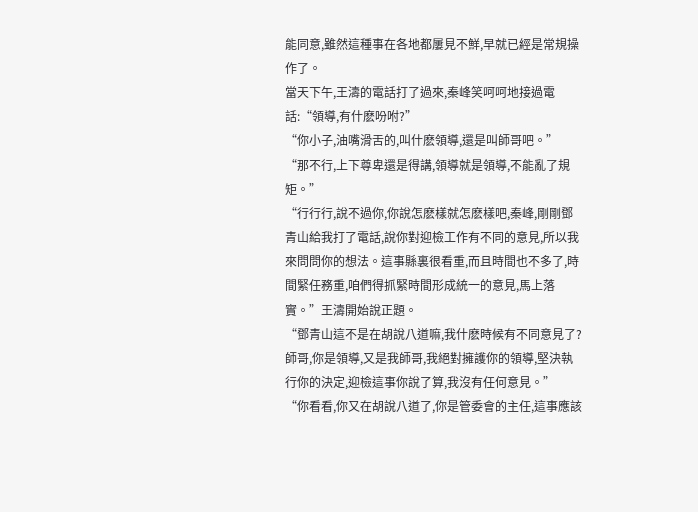能同意,雖然這種事在各地都屢見不鮮,早就已經是常規操作了。
當天下午,王濤的電話打了過來,秦峰笑呵呵地接過電話:“領導,有什麽吩咐?”
“你小子,油嘴滑舌的,叫什麽領導,還是叫師哥吧。”
“那不行,上下尊卑還是得講,領導就是領導,不能亂了規矩。”
“行行行,說不過你,你說怎麽樣就怎麽樣吧,秦峰,剛剛鄧青山給我打了電話,說你對迎檢工作有不同的意見,所以我來問問你的想法。這事縣裏很看重,而且時間也不多了,時間緊任務重,咱們得抓緊時間形成統一的意見,馬上落實。”王濤開始說正題。
“鄧青山這不是在胡說八道嘛,我什麽時候有不同意見了?師哥,你是領導,又是我師哥,我絕對擁護你的領導,堅決執行你的決定,迎檢這事你說了算,我沒有任何意見。”
“你看看,你又在胡說八道了,你是管委會的主任,這事應該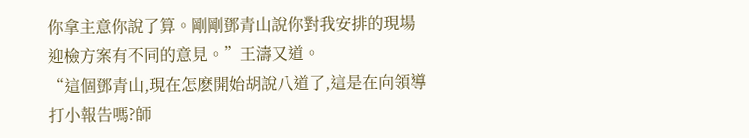你拿主意你說了算。剛剛鄧青山說你對我安排的現場迎檢方案有不同的意見。”王濤又道。
“這個鄧青山,現在怎麽開始胡說八道了,這是在向領導打小報告嗎?師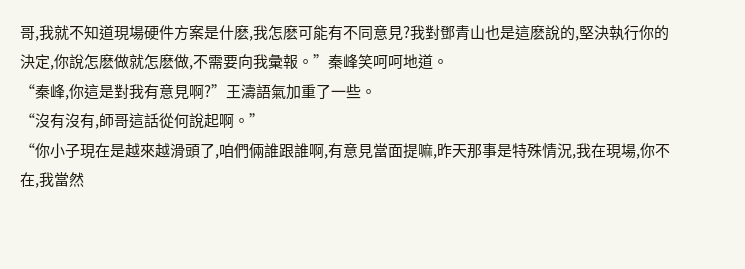哥,我就不知道現場硬件方案是什麽,我怎麽可能有不同意見?我對鄧青山也是這麽說的,堅決執行你的決定,你說怎麽做就怎麽做,不需要向我彙報。”秦峰笑呵呵地道。
“秦峰,你這是對我有意見啊?”王濤語氣加重了一些。
“沒有沒有,師哥這話從何說起啊。”
“你小子現在是越來越滑頭了,咱們倆誰跟誰啊,有意見當面提嘛,昨天那事是特殊情況,我在現場,你不在,我當然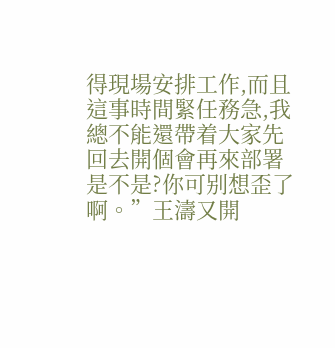得現場安排工作,而且這事時間緊任務急,我總不能還帶着大家先回去開個會再來部署是不是?你可别想歪了啊。”王濤又開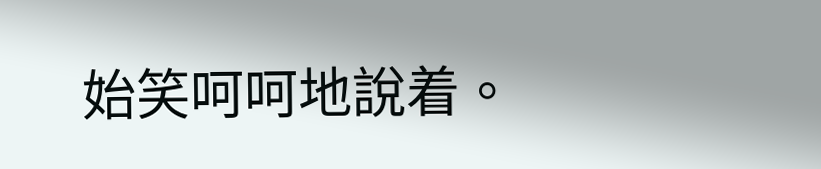始笑呵呵地說着。